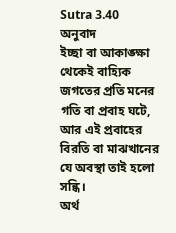Sutra 3.40
অনুবাদ
ইচ্ছা বা আকাঙ্ক্ষা থেকেই বাহ্যিক জগতের প্রতি মনের গতি বা প্রবাহ ঘটে, আর এই প্রবাহের বিরতি বা মাঝখানের যে অবস্থা তাই হলো সন্ধি।
অর্থ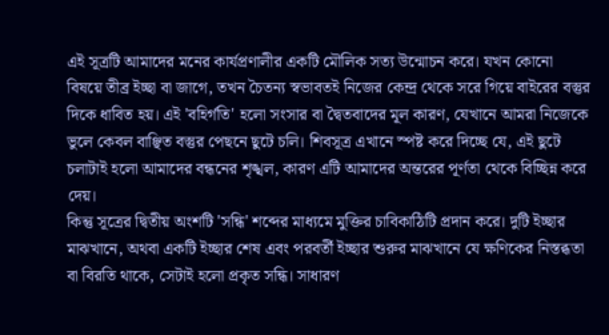এই সূত্রটি আমাদের মনের কার্যপ্রণালীর একটি মৌলিক সত্য উন্মোচন করে। যখন কোনো বিষয়ে তীব্র ইচ্ছা বা জাগে, তখন চৈতন্য স্বভাবতই নিজের কেন্দ্র থেকে সরে গিয়ে বাইরের বস্তুর দিকে ধাবিত হয়। এই 'বহির্গতি' হলো সংসার বা দ্বৈতবাদের মূল কারণ, যেখানে আমরা নিজেকে ভুলে কেবল বাঞ্ছিত বস্তুর পেছনে ছুটে চলি। শিবসূত্র এখানে স্পষ্ট করে দিচ্ছে যে, এই ছুটে চলাটাই হলো আমাদের বন্ধনের শৃঙ্খল, কারণ এটি আমাদের অন্তরের পূর্ণতা থেকে বিচ্ছিন্ন করে দেয়।
কিন্তু সূত্রের দ্বিতীয় অংশটি 'সন্ধি' শব্দের মাধ্যমে মুক্তির চাবিকাঠিটি প্রদান করে। দুটি ইচ্ছার মাঝখানে, অথবা একটি ইচ্ছার শেষ এবং পরবর্তী ইচ্ছার শুরুর মাঝখানে যে ক্ষণিকের নিস্তব্ধতা বা বিরতি থাকে, সেটাই হলো প্রকৃত সন্ধি। সাধারণ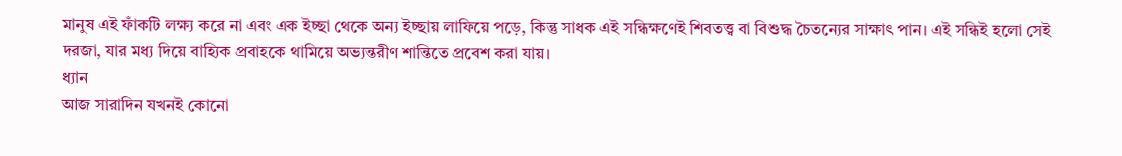মানুষ এই ফাঁকটি লক্ষ্য করে না এবং এক ইচ্ছা থেকে অন্য ইচ্ছায় লাফিয়ে পড়ে, কিন্তু সাধক এই সন্ধিক্ষণেই শিবতত্ত্ব বা বিশুদ্ধ চৈতন্যের সাক্ষাৎ পান। এই সন্ধিই হলো সেই দরজা, যার মধ্য দিয়ে বাহ্যিক প্রবাহকে থামিয়ে অভ্যন্তরীণ শান্তিতে প্রবেশ করা যায়।
ধ্যান
আজ সারাদিন যখনই কোনো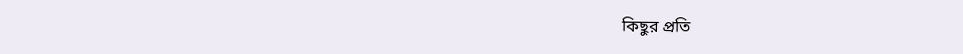কিছুর প্রতি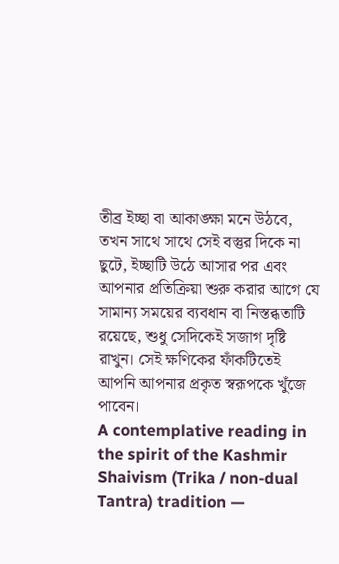তীব্র ইচ্ছা বা আকাঙ্ক্ষা মনে উঠবে, তখন সাথে সাথে সেই বস্তুর দিকে না ছুটে, ইচ্ছাটি উঠে আসার পর এবং আপনার প্রতিক্রিয়া শুরু করার আগে যে সামান্য সময়ের ব্যবধান বা নিস্তব্ধতাটি রয়েছে, শুধু সেদিকেই সজাগ দৃষ্টি রাখুন। সেই ক্ষণিকের ফাঁকটিতেই আপনি আপনার প্রকৃত স্বরূপকে খুঁজে পাবেন।
A contemplative reading in the spirit of the Kashmir Shaivism (Trika / non-dual Tantra) tradition —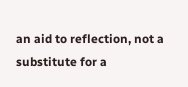an aid to reflection, not a substitute for a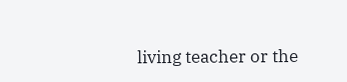living teacher or the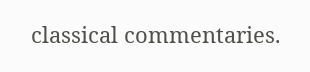classical commentaries.